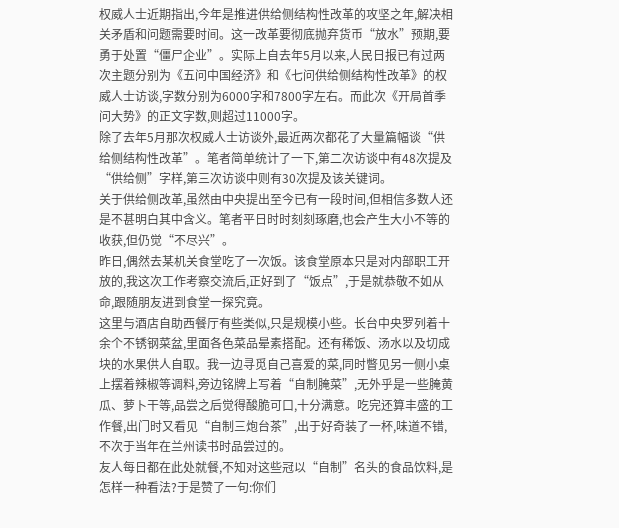权威人士近期指出,今年是推进供给侧结构性改革的攻坚之年,解决相关矛盾和问题需要时间。这一改革要彻底抛弃货币“放水”预期,要勇于处置“僵尸企业”。实际上自去年5月以来,人民日报已有过两次主题分别为《五问中国经济》和《七问供给侧结构性改革》的权威人士访谈,字数分别为6000字和7800字左右。而此次《开局首季问大势》的正文字数,则超过11000字。
除了去年5月那次权威人士访谈外,最近两次都花了大量篇幅谈“供给侧结构性改革”。笔者简单统计了一下,第二次访谈中有48次提及“供给侧”字样,第三次访谈中则有30次提及该关键词。
关于供给侧改革,虽然由中央提出至今已有一段时间,但相信多数人还是不甚明白其中含义。笔者平日时时刻刻琢磨,也会产生大小不等的收获,但仍觉“不尽兴”。
昨日,偶然去某机关食堂吃了一次饭。该食堂原本只是对内部职工开放的,我这次工作考察交流后,正好到了“饭点”,于是就恭敬不如从命,跟随朋友进到食堂一探究竟。
这里与酒店自助西餐厅有些类似,只是规模小些。长台中央罗列着十余个不锈钢菜盆,里面各色菜品晕素搭配。还有稀饭、汤水以及切成块的水果供人自取。我一边寻觅自己喜爱的菜,同时瞥见另一侧小桌上摆着辣椒等调料,旁边铭牌上写着“自制腌菜”,无外乎是一些腌黄瓜、萝卜干等,品尝之后觉得酸脆可口,十分满意。吃完还算丰盛的工作餐,出门时又看见“自制三炮台茶”,出于好奇装了一杯,味道不错,不次于当年在兰州读书时品尝过的。
友人每日都在此处就餐,不知对这些冠以“自制”名头的食品饮料,是怎样一种看法?于是赞了一句:你们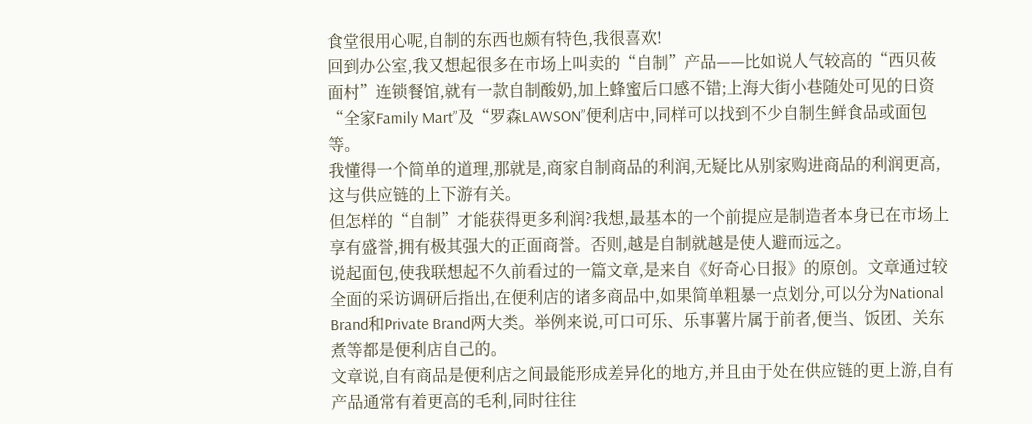食堂很用心呢,自制的东西也颇有特色,我很喜欢!
回到办公室,我又想起很多在市场上叫卖的“自制”产品——比如说人气较高的“西贝莜面村”连锁餐馆,就有一款自制酸奶,加上蜂蜜后口感不错;上海大街小巷随处可见的日资“全家Family Mart”及“罗森LAWSON”便利店中,同样可以找到不少自制生鲜食品或面包等。
我懂得一个简单的道理,那就是,商家自制商品的利润,无疑比从别家购进商品的利润更高,这与供应链的上下游有关。
但怎样的“自制”才能获得更多利润?我想,最基本的一个前提应是制造者本身已在市场上享有盛誉,拥有极其强大的正面商誉。否则,越是自制就越是使人避而远之。
说起面包,使我联想起不久前看过的一篇文章,是来自《好奇心日报》的原创。文章通过较全面的采访调研后指出,在便利店的诸多商品中,如果简单粗暴一点划分,可以分为National Brand和Private Brand两大类。举例来说,可口可乐、乐事薯片属于前者,便当、饭团、关东煮等都是便利店自己的。
文章说,自有商品是便利店之间最能形成差异化的地方,并且由于处在供应链的更上游,自有产品通常有着更高的毛利,同时往往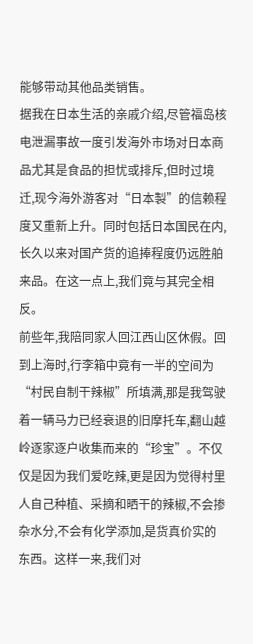能够带动其他品类销售。
据我在日本生活的亲戚介绍,尽管福岛核电泄漏事故一度引发海外市场对日本商品尤其是食品的担忧或排斥,但时过境迁,现今海外游客对“日本製”的信赖程度又重新上升。同时包括日本国民在内,长久以来对国产货的追捧程度仍远胜舶来品。在这一点上,我们竟与其完全相反。
前些年,我陪同家人回江西山区休假。回到上海时,行李箱中竟有一半的空间为“村民自制干辣椒”所填满,那是我驾驶着一辆马力已经衰退的旧摩托车,翻山越岭逐家逐户收集而来的“珍宝”。不仅仅是因为我们爱吃辣,更是因为觉得村里人自己种植、采摘和晒干的辣椒,不会掺杂水分,不会有化学添加,是货真价实的东西。这样一来,我们对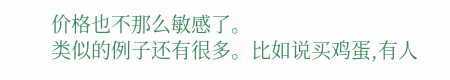价格也不那么敏感了。
类似的例子还有很多。比如说买鸡蛋,有人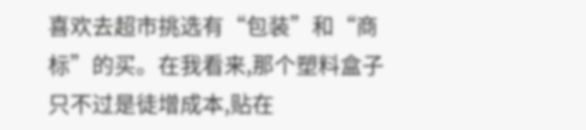喜欢去超市挑选有“包装”和“商标”的买。在我看来,那个塑料盒子只不过是徒增成本,贴在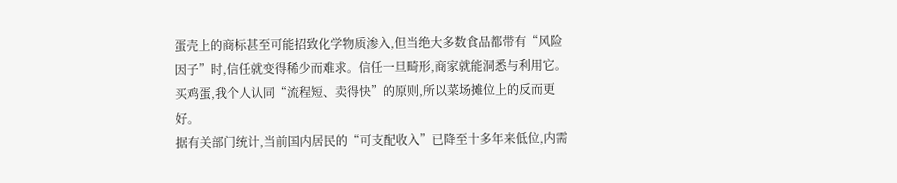蛋壳上的商标甚至可能招致化学物质渗入,但当绝大多数食品都带有“风险因子”时,信任就变得稀少而难求。信任一旦畸形,商家就能洞悉与利用它。买鸡蛋,我个人认同“流程短、卖得快”的原则,所以菜场摊位上的反而更好。
据有关部门统计,当前国内居民的“可支配收入”已降至十多年来低位,内需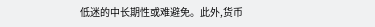低迷的中长期性或难避免。此外,货币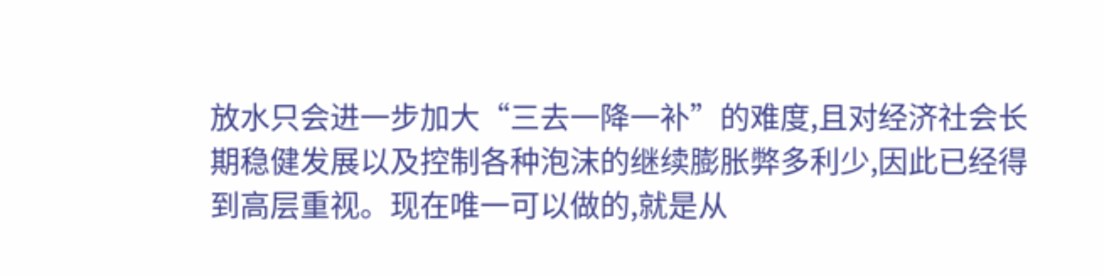放水只会进一步加大“三去一降一补”的难度,且对经济社会长期稳健发展以及控制各种泡沫的继续膨胀弊多利少,因此已经得到高层重视。现在唯一可以做的,就是从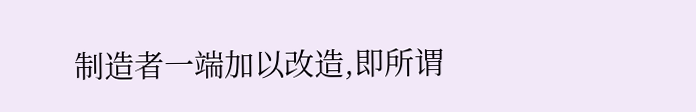制造者一端加以改造,即所谓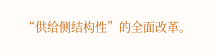“供给侧结构性”的全面改革。